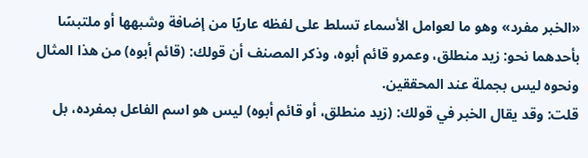«الخبر مفرد» وهو ما لعوامل الأسماء تسلط على لفظه عاريًا من إضافة وشبهها أو ملتبسًا بأحدهما نحو: زيد منطلق، وعمرو قائم أبوه، وذكر المصنف أن قولك: (قائم أبوه) من هذا المثال ونحوه ليس بجملة عند المحققين.
قلت: وقد يقال الخبر في قولك: (زيد منطلق، أو قائم أبوه) ليس هو اسم الفاعل بمفرده، بل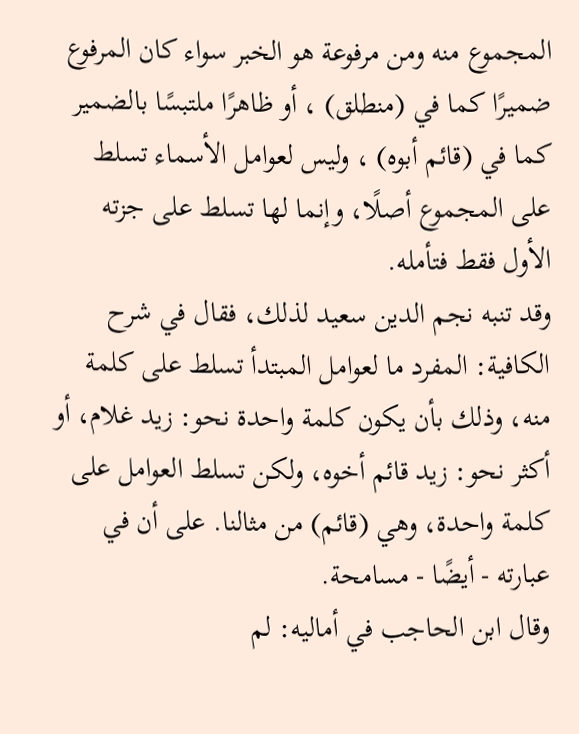المجموع منه ومن مرفوعة هو الخبر سواء كان المرفوع ضميرًا كما في (منطلق) ، أو ظاهرًا ملتبسًا بالضمير كما في (قائم أبوه) ، وليس لعوامل الأسماء تسلط على المجموع أصلًا، وإنما لها تسلط على جزته الأول فقط فتأمله.
وقد تنبه نجم الدين سعيد لذلك، فقال في شرح الكافية: المفرد ما لعوامل المبتدأ تسلط على كلمة منه، وذلك بأن يكون كلمة واحدة نحو: زيد غلام، أو أكثر نحو: زيد قائم أخوه، ولكن تسلط العوامل على كلمة واحدة، وهي (قائم) من مثالنا. على أن في عبارته - أيضًا - مسامحة.
وقال ابن الحاجب في أماليه: لم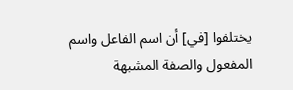يختلفوا [في] أن اسم الفاعل واسم المفعول والصفة المشبهة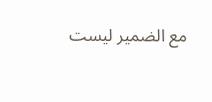مع الضمير ليست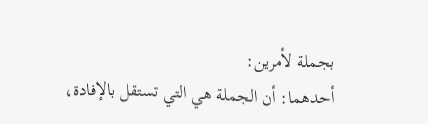بجملة لأمرين:
أحدهما: أن الجملة هي التي تستقل بالإفادة،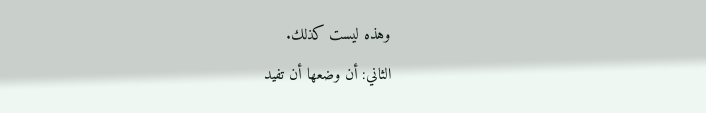وهذه ليست كذلك.
الثاني: أن وضعها أن تفيد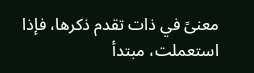معنىً في ذات تقدم ذكرها، فإذا استعملت، مبتدأ